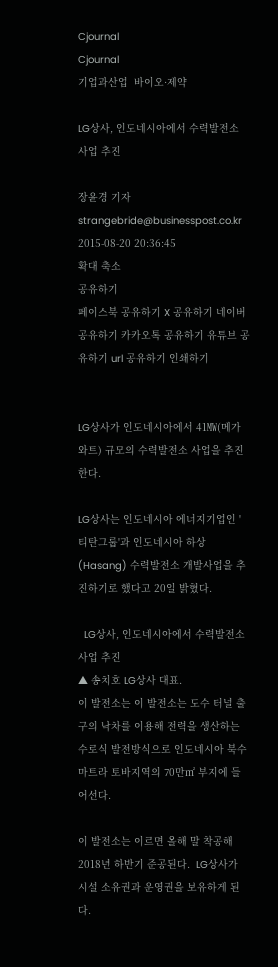Cjournal
Cjournal
기업과산업  바이오·제약

LG상사, 인도네시아에서 수력발전소 사업 추진

장윤경 기자 strangebride@businesspost.co.kr 2015-08-20 20:36:45
확대 축소
공유하기
페이스북 공유하기 X 공유하기 네이버 공유하기 카카오톡 공유하기 유튜브 공유하기 url 공유하기 인쇄하기


LG상사가 인도네시아에서 41㎿(메가와트) 규모의 수력발전소 사업을 추진한다.

LG상사는 인도네시아 에너지기업인 '티탄그룹'과 인도네시아 하상(Hasang) 수력발전소 개발사업을 추진하기로 했다고 20일 밝혔다.

  LG상사, 인도네시아에서 수력발전소 사업 추진
▲ 송치호 LG상사 대표.
이 발전소는 이 발전소는 도수 터널 출구의 낙차를 이용해 전력을 생산하는 수로식 발전방식으로 인도네시아 북수마트라 토바지역의 70만㎡ 부지에 들어선다.

이 발전소는 이르면 올해 말 착공해 2018년 하반기 준공된다.  LG상사가 시설 소유권과 운영권을 보유하게 된다.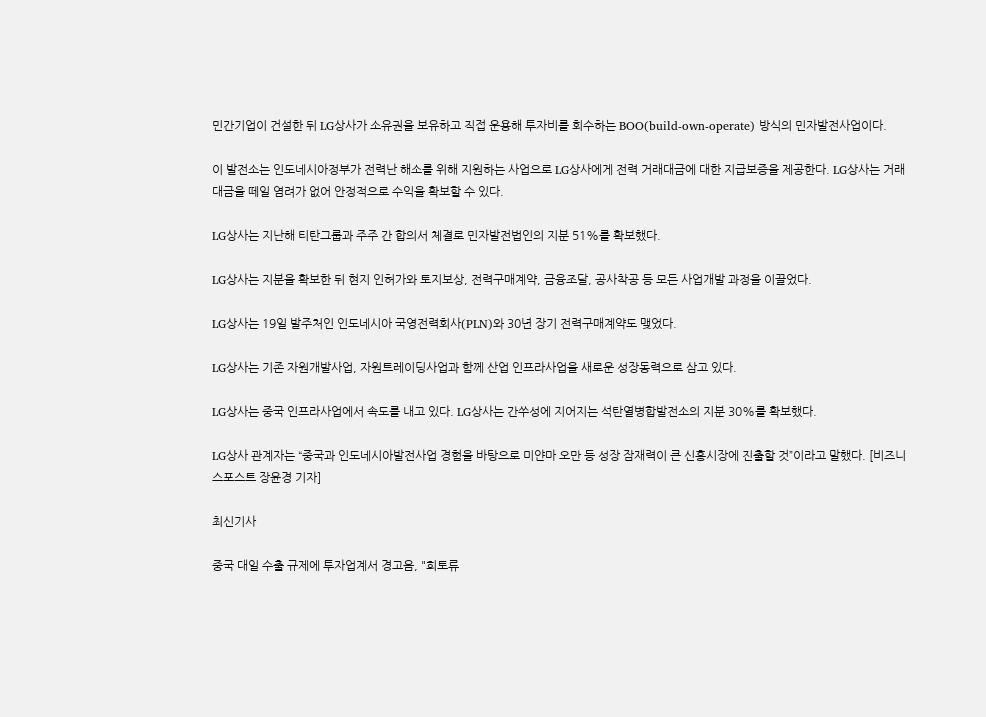민간기업이 건설한 뒤 LG상사가 소유권을 보유하고 직접 운용해 투자비를 회수하는 BOO(build-own-operate) 방식의 민자발전사업이다.

이 발전소는 인도네시아정부가 전력난 해소를 위해 지원하는 사업으로 LG상사에게 전력 거래대금에 대한 지급보증을 제공한다. LG상사는 거래대금을 떼일 염려가 없어 안정적으로 수익을 확보할 수 있다.

LG상사는 지난해 티탄그룹과 주주 간 합의서 체결로 민자발전법인의 지분 51%를 확보했다.

LG상사는 지분을 확보한 뒤 현지 인허가와 토지보상, 전력구매계약, 금융조달, 공사착공 등 모든 사업개발 과정을 이끌었다.

LG상사는 19일 발주처인 인도네시아 국영전력회사(PLN)와 30년 장기 전력구매계약도 맺었다.

LG상사는 기존 자원개발사업, 자원트레이딩사업과 함께 산업 인프라사업을 새로운 성장동력으로 삼고 있다.

LG상사는 중국 인프라사업에서 속도를 내고 있다. LG상사는 간쑤성에 지어지는 석탄열병합발전소의 지분 30%를 확보했다.

LG상사 관계자는 “중국과 인도네시아발전사업 경험을 바탕으로 미얀마 오만 등 성장 잠재력이 큰 신흥시장에 진출할 것”이라고 말했다. [비즈니스포스트 장윤경 기자]

최신기사

중국 대일 수출 규제에 투자업계서 경고음, "희토류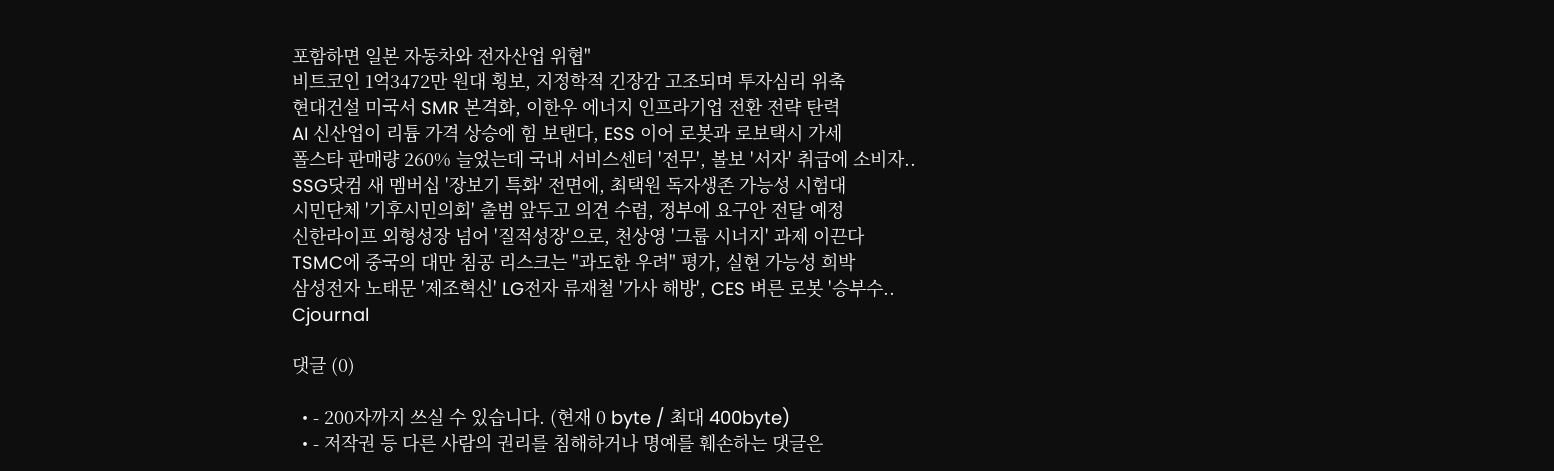포함하면 일본 자동차와 전자산업 위협"
비트코인 1억3472만 원대 횡보, 지정학적 긴장감 고조되며 투자심리 위축
현대건설 미국서 SMR 본격화, 이한우 에너지 인프라기업 전환 전략 탄력
AI 신산업이 리튬 가격 상승에 힘 보탠다, ESS 이어 로봇과 로보택시 가세
폴스타 판매량 260% 늘었는데 국내 서비스센터 '전무', 볼보 '서자' 취급에 소비자..
SSG닷컴 새 멤버십 '장보기 특화' 전면에, 최택원 독자생존 가능성 시험대
시민단체 '기후시민의회' 출범 앞두고 의견 수렴, 정부에 요구안 전달 예정
신한라이프 외형성장 넘어 '질적성장'으로, 천상영 '그룹 시너지' 과제 이끈다
TSMC에 중국의 대만 침공 리스크는 "과도한 우려" 평가, 실현 가능성 희박
삼성전자 노태문 '제조혁신' LG전자 류재철 '가사 해방', CES 벼른 로봇 '승부수..
Cjournal

댓글 (0)

  • - 200자까지 쓰실 수 있습니다. (현재 0 byte / 최대 400byte)
  • - 저작권 등 다른 사람의 권리를 침해하거나 명예를 훼손하는 댓글은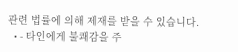관련 법률에 의해 제재를 받을 수 있습니다.
  • - 타인에게 불쾌감을 주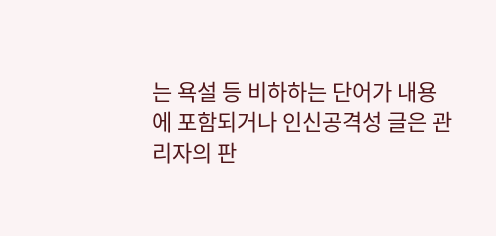는 욕설 등 비하하는 단어가 내용에 포함되거나 인신공격성 글은 관리자의 판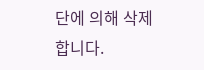단에 의해 삭제 합니다.